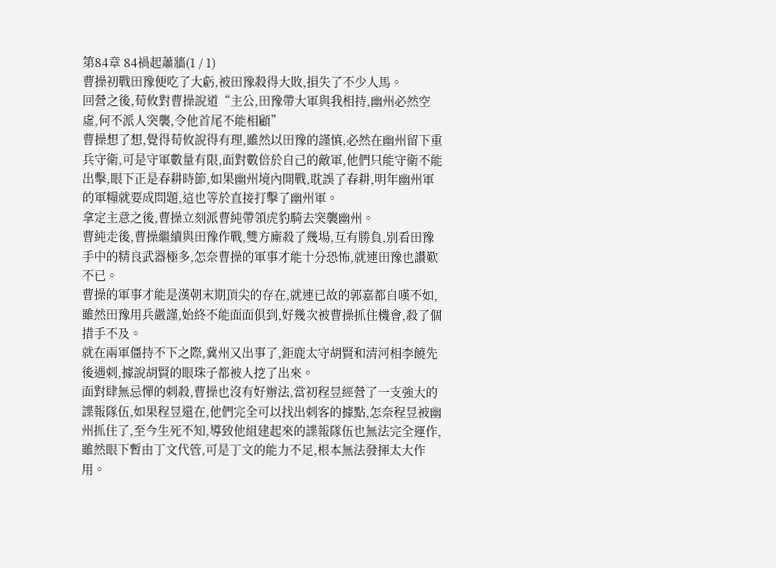第84章 84禍起蕭牆(1 / 1)
曹操初戰田豫便吃了大虧,被田豫殺得大敗,損失了不少人馬。
回營之後,荀攸對曹操說道“主公,田豫帶大軍與我相持,幽州必然空虛,何不派人突襲,令他首尾不能相顧”
曹操想了想,覺得荀攸說得有理,雖然以田豫的謹慎,必然在幽州留下重兵守衛,可是守軍數量有限,面對數倍於自己的敵軍,他們只能守衛不能出擊,眼下正是春耕時節,如果幽州境內開戰,耽誤了春耕,明年幽州軍的軍糧就要成問題,這也等於直接打擊了幽州軍。
拿定主意之後,曹操立刻派曹純帶領虎豹騎去突襲幽州。
曹純走後,曹操繼續與田豫作戰,雙方廝殺了幾場,互有勝負,別看田豫手中的精良武器極多,怎奈曹操的軍事才能十分恐怖,就連田豫也讚歎不已。
曹操的軍事才能是漢朝末期頂尖的存在,就連已故的郭嘉都自嘆不如,雖然田豫用兵嚴謹,始終不能面面俱到,好幾次被曹操抓住機會,殺了個措手不及。
就在兩軍僵持不下之際,冀州又出事了,鉅鹿太守胡賢和清河相李饒先後遇刺,據說胡賢的眼珠子都被人挖了出來。
面對肆無忌憚的刺殺,曹操也沒有好辦法,當初程昱經營了一支強大的諜報隊伍,如果程昱還在,他們完全可以找出刺客的據點,怎奈程昱被幽州抓住了,至今生死不知,導致他組建起來的諜報隊伍也無法完全運作,雖然眼下暫由丁文代管,可是丁文的能力不足,根本無法發揮太大作用。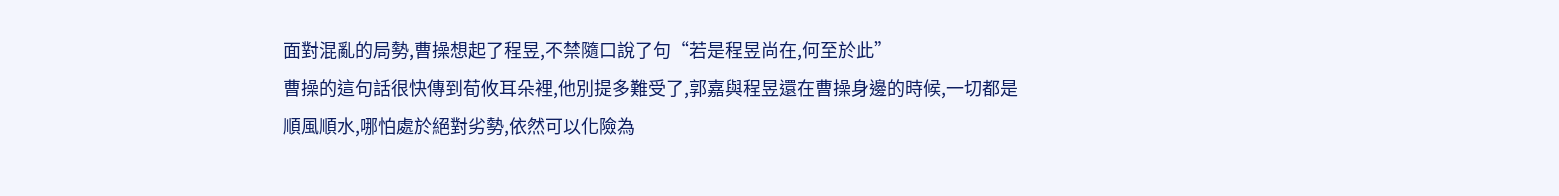面對混亂的局勢,曹操想起了程昱,不禁隨口說了句“若是程昱尚在,何至於此”
曹操的這句話很快傳到荀攸耳朵裡,他別提多難受了,郭嘉與程昱還在曹操身邊的時候,一切都是順風順水,哪怕處於絕對劣勢,依然可以化險為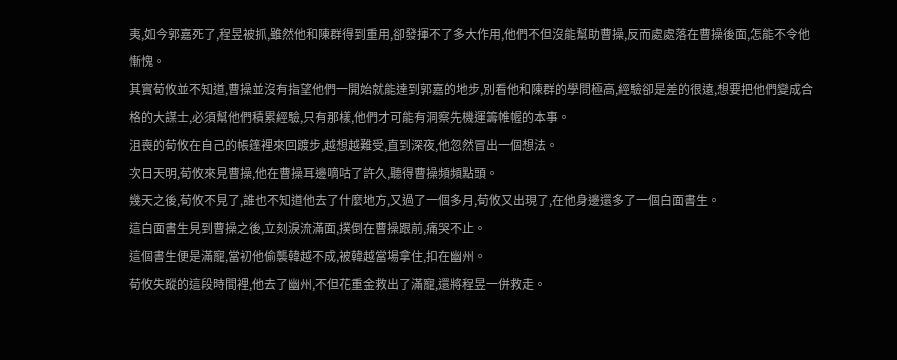夷,如今郭嘉死了,程昱被抓,雖然他和陳群得到重用,卻發揮不了多大作用,他們不但沒能幫助曹操,反而處處落在曹操後面,怎能不令他慚愧。
其實荀攸並不知道,曹操並沒有指望他們一開始就能達到郭嘉的地步,別看他和陳群的學問極高,經驗卻是差的很遠,想要把他們變成合格的大謀士,必須幫他們積累經驗,只有那樣,他們才可能有洞察先機運籌帷幄的本事。
沮喪的荀攸在自己的帳篷裡來回踱步,越想越難受,直到深夜,他忽然冒出一個想法。
次日天明,荀攸來見曹操,他在曹操耳邊嘀咕了許久,聽得曹操頻頻點頭。
幾天之後,荀攸不見了,誰也不知道他去了什麼地方,又過了一個多月,荀攸又出現了,在他身邊還多了一個白面書生。
這白面書生見到曹操之後,立刻淚流滿面,撲倒在曹操跟前,痛哭不止。
這個書生便是滿寵,當初他偷襲韓越不成,被韓越當場拿住,扣在幽州。
荀攸失蹤的這段時間裡,他去了幽州,不但花重金救出了滿寵,還將程昱一併救走。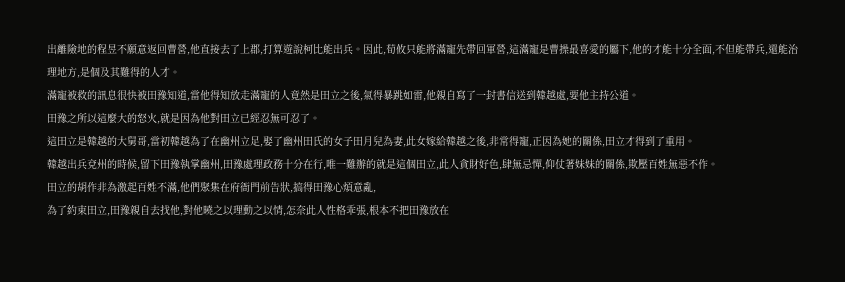出離險地的程昱不願意返回曹營,他直接去了上郡,打算遊說柯比能出兵。因此,荀攸只能將滿寵先帶回軍營,這滿寵是曹操最喜愛的屬下,他的才能十分全面,不但能帶兵,還能治理地方,是個及其難得的人才。
滿寵被救的訊息很快被田豫知道,當他得知放走滿寵的人竟然是田立之後,氣得暴跳如雷,他親自寫了一封書信送到韓越處,要他主持公道。
田豫之所以這麼大的怒火,就是因為他對田立已經忍無可忍了。
這田立是韓越的大舅哥,當初韓越為了在幽州立足,娶了幽州田氏的女子田月兒為妻,此女嫁給韓越之後,非常得寵,正因為她的關係,田立才得到了重用。
韓越出兵兗州的時候,留下田豫執掌幽州,田豫處理政務十分在行,唯一難辦的就是這個田立,此人貪財好色,肆無忌憚,仰仗著妹妹的關係,欺壓百姓無惡不作。
田立的胡作非為激起百姓不滿,他們聚集在府衙門前告狀,搞得田豫心煩意亂,
為了約束田立,田豫親自去找他,對他曉之以理動之以情,怎奈此人性格乖張,根本不把田豫放在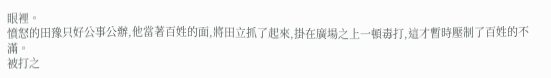眼裡。
憤怒的田豫只好公事公辦,他當著百姓的面,將田立抓了起來,掛在廣場之上一頓毒打,這才暫時壓制了百姓的不滿。
被打之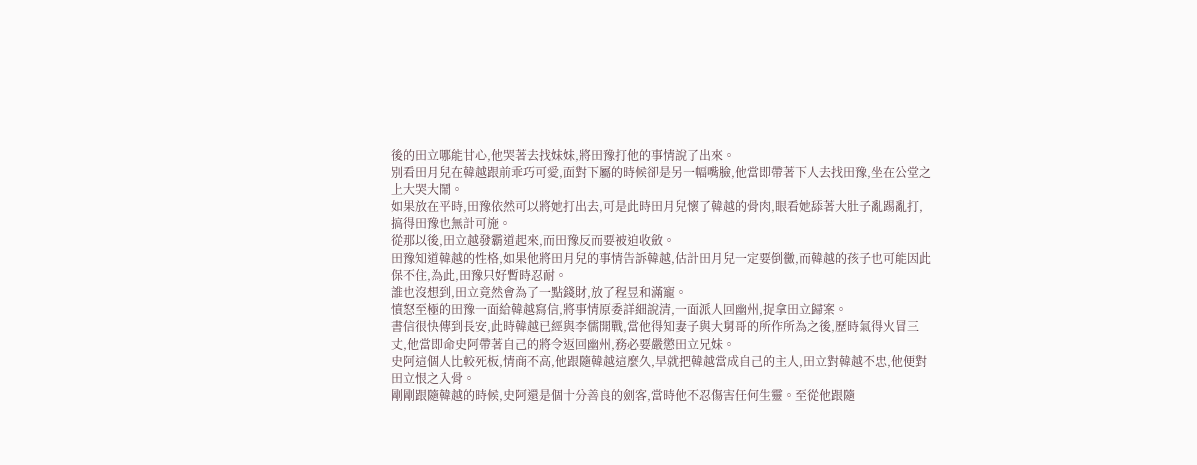後的田立哪能甘心,他哭著去找妹妹,將田豫打他的事情說了出來。
別看田月兒在韓越跟前乖巧可愛,面對下屬的時候卻是另一幅嘴臉,他當即帶著下人去找田豫,坐在公堂之上大哭大鬧。
如果放在平時,田豫依然可以將她打出去,可是此時田月兒懷了韓越的骨肉,眼看她舔著大肚子亂踢亂打,搞得田豫也無計可施。
從那以後,田立越發霸道起來,而田豫反而要被迫收斂。
田豫知道韓越的性格,如果他將田月兒的事情告訴韓越,估計田月兒一定要倒黴,而韓越的孩子也可能因此保不住,為此,田豫只好暫時忍耐。
誰也沒想到,田立竟然會為了一點錢財,放了程昱和滿寵。
憤怒至極的田豫一面給韓越寫信,將事情原委詳細說清,一面派人回幽州,捉拿田立歸案。
書信很快傳到長安,此時韓越已經與李儒開戰,當他得知妻子與大舅哥的所作所為之後,歷時氣得火冒三丈,他當即命史阿帶著自己的將令返回幽州,務必要嚴懲田立兄妹。
史阿這個人比較死板,情商不高,他跟隨韓越這麼久,早就把韓越當成自己的主人,田立對韓越不忠,他便對田立恨之入骨。
剛剛跟隨韓越的時候,史阿還是個十分善良的劍客,當時他不忍傷害任何生靈。至從他跟隨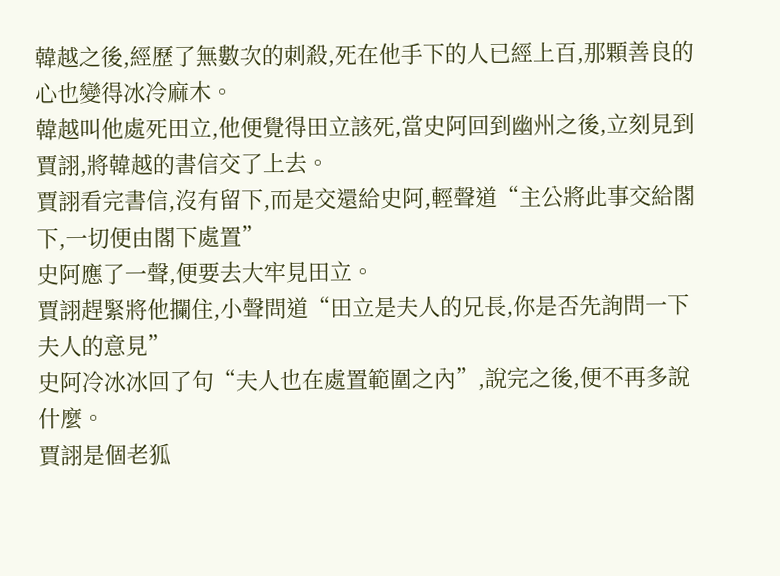韓越之後,經歷了無數次的刺殺,死在他手下的人已經上百,那顆善良的心也變得冰冷麻木。
韓越叫他處死田立,他便覺得田立該死,當史阿回到幽州之後,立刻見到賈詡,將韓越的書信交了上去。
賈詡看完書信,沒有留下,而是交還給史阿,輕聲道“主公將此事交給閣下,一切便由閣下處置”
史阿應了一聲,便要去大牢見田立。
賈詡趕緊將他攔住,小聲問道“田立是夫人的兄長,你是否先詢問一下夫人的意見”
史阿冷冰冰回了句“夫人也在處置範圍之內”,說完之後,便不再多說什麼。
賈詡是個老狐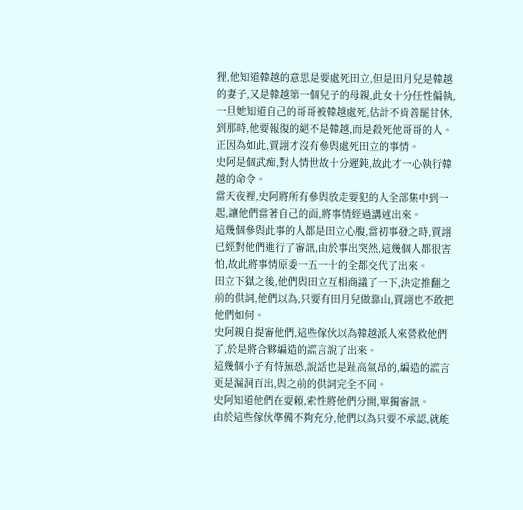狸,他知道韓越的意思是要處死田立,但是田月兒是韓越的妻子,又是韓越第一個兒子的母親,此女十分任性偏執,一旦她知道自己的哥哥被韓越處死,估計不肯善罷甘休,到那時,他要報復的絕不是韓越,而是殺死他哥哥的人。
正因為如此,賈詡才沒有參與處死田立的事情。
史阿是個武痴,對人情世故十分遲鈍,故此才一心執行韓越的命令。
當天夜裡,史阿將所有參與放走要犯的人全部集中到一起,讓他們當著自己的面,將事情經過講述出來。
這幾個參與此事的人都是田立心腹,當初事發之時,賈詡已經對他們進行了審訊,由於事出突然,這幾個人都很害怕,故此將事情原委一五一十的全都交代了出來。
田立下獄之後,他們與田立互相商議了一下,決定推翻之前的供詞,他們以為,只要有田月兒做靠山,賈詡也不敢把他們如何。
史阿親自提審他們,這些傢伙以為韓越派人來營救他們了,於是將合夥編造的謊言說了出來。
這幾個小子有恃無恐,說話也是趾高氣昂的,編造的謊言更是漏洞百出,與之前的供詞完全不同。
史阿知道他們在耍賴,索性將他們分開,單獨審訊。
由於這些傢伙準備不夠充分,他們以為只要不承認,就能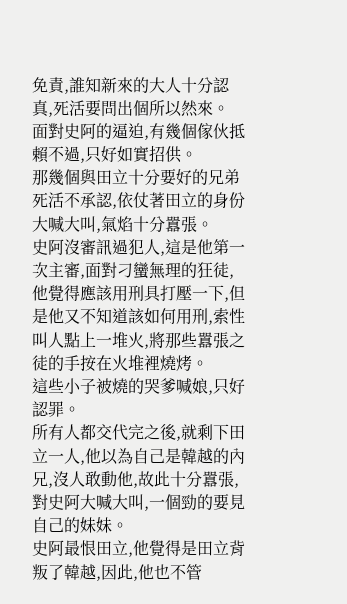免責,誰知新來的大人十分認真,死活要問出個所以然來。
面對史阿的逼迫,有幾個傢伙抵賴不過,只好如實招供。
那幾個與田立十分要好的兄弟死活不承認,依仗著田立的身份大喊大叫,氣焰十分囂張。
史阿沒審訊過犯人,這是他第一次主審,面對刁蠻無理的狂徒,他覺得應該用刑具打壓一下,但是他又不知道該如何用刑,索性叫人點上一堆火,將那些囂張之徒的手按在火堆裡燒烤。
這些小子被燒的哭爹喊娘,只好認罪。
所有人都交代完之後,就剩下田立一人,他以為自己是韓越的內兄,沒人敢動他,故此十分囂張,對史阿大喊大叫,一個勁的要見自己的妹妹。
史阿最恨田立,他覺得是田立背叛了韓越,因此,他也不管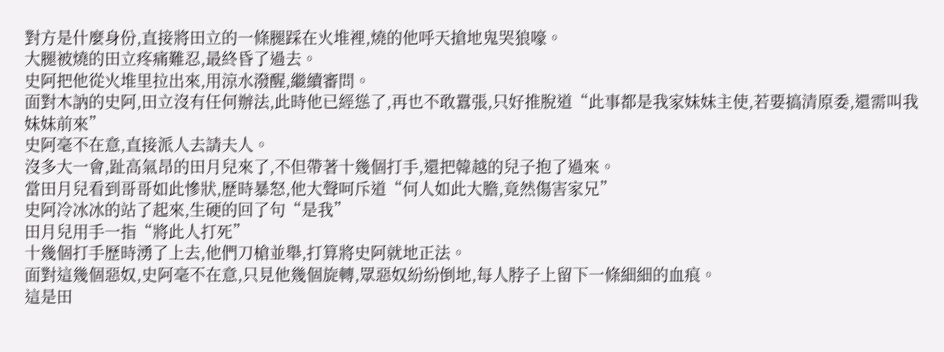對方是什麼身份,直接將田立的一條腿踩在火堆裡,燒的他呼天搶地鬼哭狼嚎。
大腿被燒的田立疼痛難忍,最終昏了過去。
史阿把他從火堆里拉出來,用涼水潑醒,繼續審問。
面對木訥的史阿,田立沒有任何辦法,此時他已經慫了,再也不敢囂張,只好推脫道“此事都是我家妹妹主使,若要搞清原委,還需叫我妹妹前來”
史阿毫不在意,直接派人去請夫人。
沒多大一會,趾高氣昂的田月兒來了,不但帶著十幾個打手,還把韓越的兒子抱了過來。
當田月兒看到哥哥如此慘狀,歷時暴怒,他大聲呵斥道“何人如此大膽,竟然傷害家兄”
史阿冷冰冰的站了起來,生硬的回了句“是我”
田月兒用手一指“將此人打死”
十幾個打手歷時湧了上去,他們刀槍並舉,打算將史阿就地正法。
面對這幾個惡奴,史阿毫不在意,只見他幾個旋轉,眾惡奴紛紛倒地,每人脖子上留下一條細細的血痕。
這是田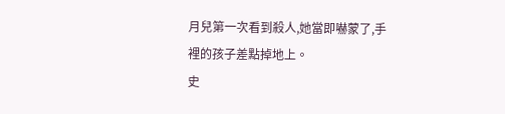月兒第一次看到殺人,她當即嚇蒙了,手裡的孩子差點掉地上。
史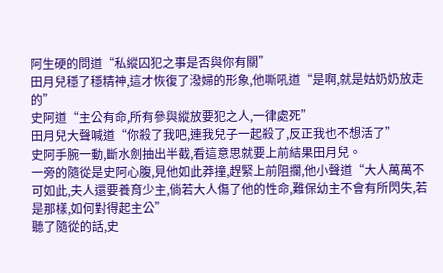阿生硬的問道“私縱囚犯之事是否與你有關”
田月兒穩了穩精神,這才恢復了潑婦的形象,他嘶吼道“是啊,就是姑奶奶放走的”
史阿道“主公有命,所有參與縱放要犯之人,一律處死”
田月兒大聲喊道“你殺了我吧,連我兒子一起殺了,反正我也不想活了”
史阿手腕一動,斷水劍抽出半截,看這意思就要上前結果田月兒。
一旁的隨從是史阿心腹,見他如此莽撞,趕緊上前阻攔,他小聲道“大人萬萬不可如此,夫人還要養育少主,倘若大人傷了他的性命,難保幼主不會有所閃失,若是那樣,如何對得起主公”
聽了隨從的話,史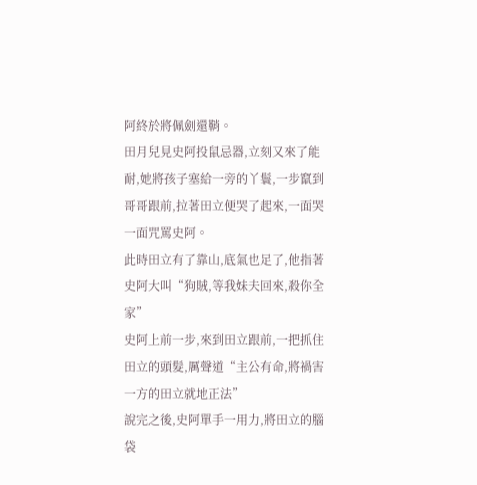阿終於將佩劍還鞘。
田月兒見史阿投鼠忌器,立刻又來了能耐,她將孩子塞給一旁的丫鬟,一步竄到哥哥跟前,拉著田立便哭了起來,一面哭一面咒罵史阿。
此時田立有了靠山,底氣也足了,他指著史阿大叫“狗賊,等我妹夫回來,殺你全家”
史阿上前一步,來到田立跟前,一把抓住田立的頭髮,厲聲道“主公有命,將禍害一方的田立就地正法”
說完之後,史阿單手一用力,將田立的腦袋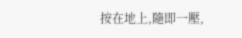按在地上,隨即一壓,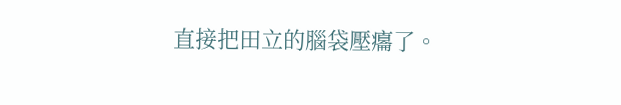直接把田立的腦袋壓癟了。